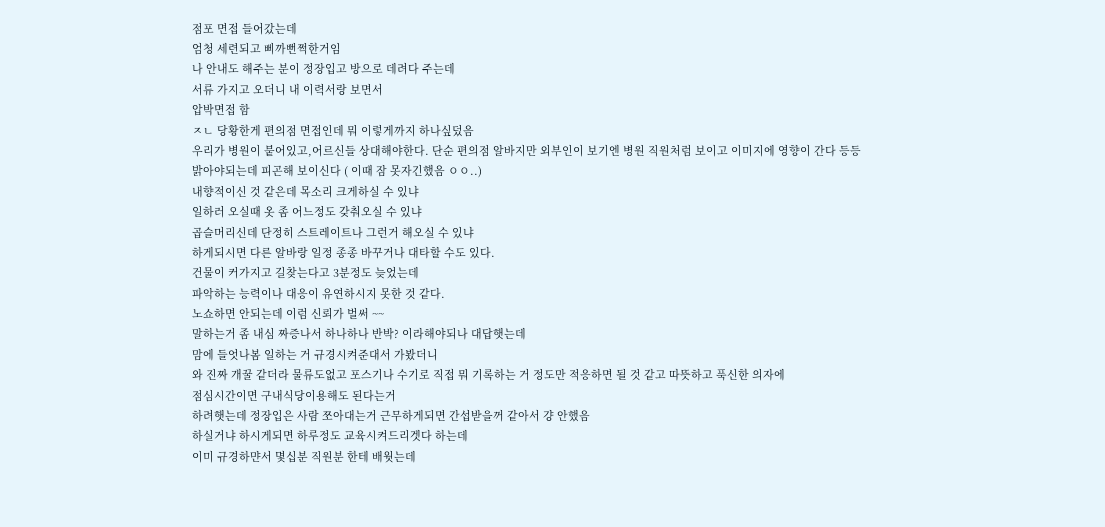점포 면접 들어갔는데
엄청 세련되고 삐까뻔쩍한거임
나 안내도 해주는 분이 정장입고 방으로 데려다 주는데
서류 가지고 오더니 내 이력서랑 보면서
압박면접 함
ㅈㄴ 당황한게 편의점 면접인데 뭐 이렇게까지 하나싶덨음
우리가 병원이 붙어있고,어르신들 상대해야한다. 단순 편의점 알바지만 외부인이 보기엔 병원 직원처럼 보이고 이미지에 영향이 간다 등등
밝아야되는데 피곤해 보이신다 ( 이때 잠 못자긴했음 ㅇㅇ..)
내향적이신 것 같은데 목소리 크게하실 수 있냐
일하러 오실때 옷 좀 어느정도 갖춰오실 수 있냐
곱슬머리신데 단정히 스트레이트나 그런거 해오실 수 있냐
하게되시면 다른 알바랑 일정 종종 바꾸거나 대타할 수도 있다.
건물이 커가지고 길찾는다고 3분정도 늦었는데
파악하는 능력이나 대응이 유연하시지 못한 것 같다.
노쇼하면 안되는데 이럼 신뢰가 벌써 ~~
말하는거 좀 내심 짜증나서 하나하나 반박? 이라해야되나 대답햇는데
맘에 들엇나봄 일하는 거 규경시켜준대서 가봤더니
와 진짜 개꿀 같더라 물류도없고 포스기나 수기로 직접 뭐 기록하는 거 정도만 적응하면 될 것 같고 따뜻하고 푹신한 의자에
점심시간이면 구내식당이용해도 된다는거
하려햇는데 정장입은 사람 쪼아대는거 근무하게되면 간섭받을꺼 같아서 걍 안했음
하실거냐 하시게되면 하루정도 교육시켜드리겟다 하는데
이미 규경하먄서 몇십분 직원분 한테 배웟는데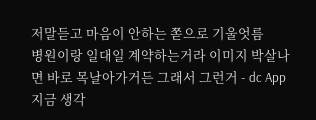저말듣고 마음이 안하는 쫃으로 기울엇름
병원이랑 일대일 계약하는거라 이미지 박살나면 바로 목날아가거든 그래서 그런거 - dc App
지금 생각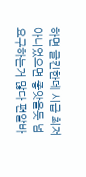하면 글킨한데 시급 최저아니었으면 좋앗을듯 넘 요구하는거 많다 편알바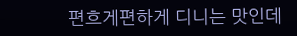편흐게편하게 디니는 맛인데